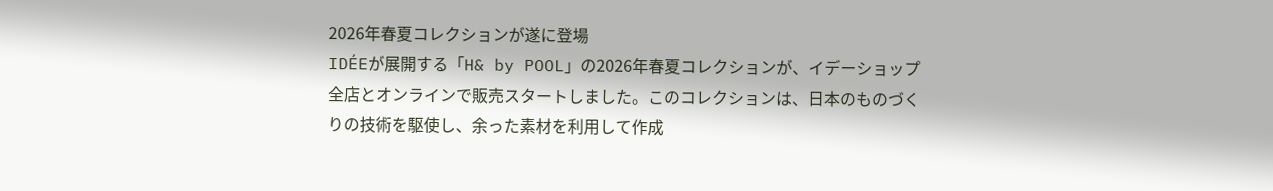2026年春夏コレクションが遂に登場
IDÉEが展開する「H& by POOL」の2026年春夏コレクションが、イデーショップ全店とオンラインで販売スタートしました。このコレクションは、日本のものづくりの技術を駆使し、余った素材を利用して作成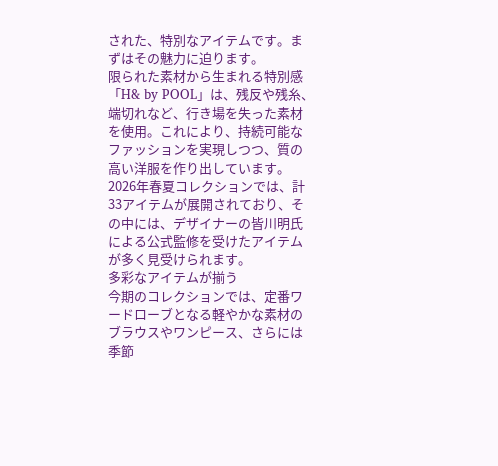された、特別なアイテムです。まずはその魅力に迫ります。
限られた素材から生まれる特別感
「H& by POOL」は、残反や残糸、端切れなど、行き場を失った素材を使用。これにより、持続可能なファッションを実現しつつ、質の高い洋服を作り出しています。2026年春夏コレクションでは、計33アイテムが展開されており、その中には、デザイナーの皆川明氏による公式監修を受けたアイテムが多く見受けられます。
多彩なアイテムが揃う
今期のコレクションでは、定番ワードローブとなる軽やかな素材のブラウスやワンピース、さらには季節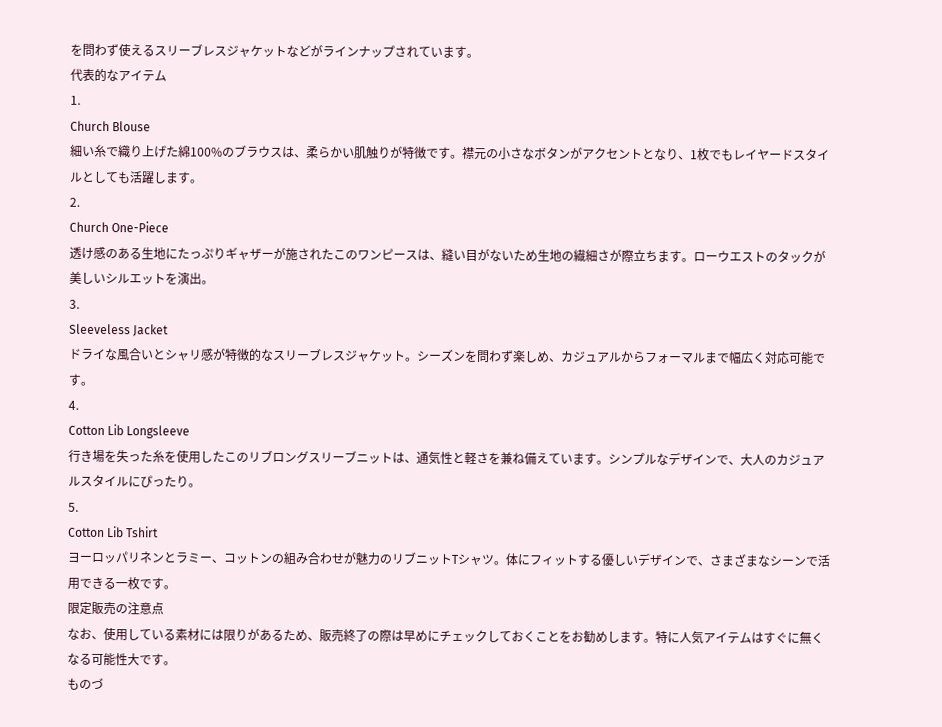を問わず使えるスリーブレスジャケットなどがラインナップされています。
代表的なアイテム
1.
Church Blouse
細い糸で織り上げた綿100%のブラウスは、柔らかい肌触りが特徴です。襟元の小さなボタンがアクセントとなり、1枚でもレイヤードスタイルとしても活躍します。
2.
Church One-Piece
透け感のある生地にたっぷりギャザーが施されたこのワンピースは、縫い目がないため生地の繊細さが際立ちます。ローウエストのタックが美しいシルエットを演出。
3.
Sleeveless Jacket
ドライな風合いとシャリ感が特徴的なスリーブレスジャケット。シーズンを問わず楽しめ、カジュアルからフォーマルまで幅広く対応可能です。
4.
Cotton Lib Longsleeve
行き場を失った糸を使用したこのリブロングスリーブニットは、通気性と軽さを兼ね備えています。シンプルなデザインで、大人のカジュアルスタイルにぴったり。
5.
Cotton Lib Tshirt
ヨーロッパリネンとラミー、コットンの組み合わせが魅力のリブニットTシャツ。体にフィットする優しいデザインで、さまざまなシーンで活用できる一枚です。
限定販売の注意点
なお、使用している素材には限りがあるため、販売終了の際は早めにチェックしておくことをお勧めします。特に人気アイテムはすぐに無くなる可能性大です。
ものづ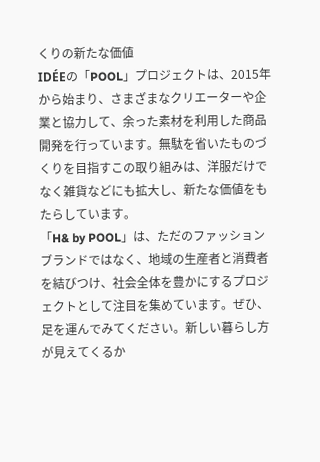くりの新たな価値
IDÉEの「POOL」プロジェクトは、2015年から始まり、さまざまなクリエーターや企業と協力して、余った素材を利用した商品開発を行っています。無駄を省いたものづくりを目指すこの取り組みは、洋服だけでなく雑貨などにも拡大し、新たな価値をもたらしています。
「H& by POOL」は、ただのファッションブランドではなく、地域の生産者と消費者を結びつけ、社会全体を豊かにするプロジェクトとして注目を集めています。ぜひ、足を運んでみてください。新しい暮らし方が見えてくるか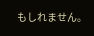もしれません。